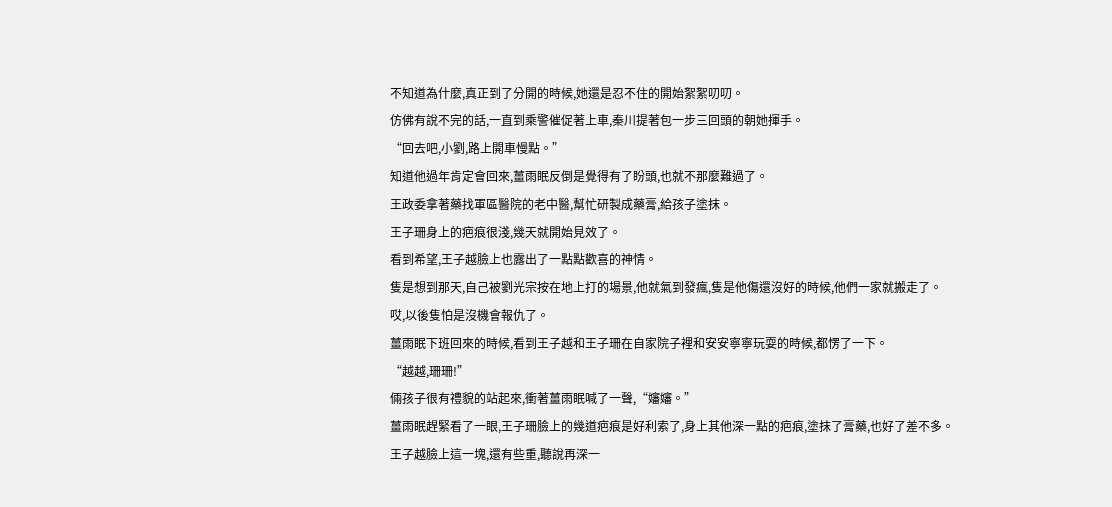不知道為什麼,真正到了分開的時候,她還是忍不住的開始絮絮叨叨。
仿佛有說不完的話,一直到乘警催促著上車,秦川提著包一步三回頭的朝她揮手。
“回去吧,小劉,路上開車慢點。”
知道他過年肯定會回來,薑雨眠反倒是覺得有了盼頭,也就不那麼難過了。
王政委拿著藥找軍區醫院的老中醫,幫忙研製成藥膏,給孩子塗抹。
王子珊身上的疤痕很淺,幾天就開始見效了。
看到希望,王子越臉上也露出了一點點歡喜的神情。
隻是想到那天,自己被劉光宗按在地上打的場景,他就氣到發瘋,隻是他傷還沒好的時候,他們一家就搬走了。
哎,以後隻怕是沒機會報仇了。
薑雨眠下班回來的時候,看到王子越和王子珊在自家院子裡和安安寧寧玩耍的時候,都愣了一下。
“越越,珊珊!”
倆孩子很有禮貌的站起來,衝著薑雨眠喊了一聲,“嬸嬸。”
薑雨眠趕緊看了一眼,王子珊臉上的幾道疤痕是好利索了,身上其他深一點的疤痕,塗抹了膏藥,也好了差不多。
王子越臉上這一塊,還有些重,聽說再深一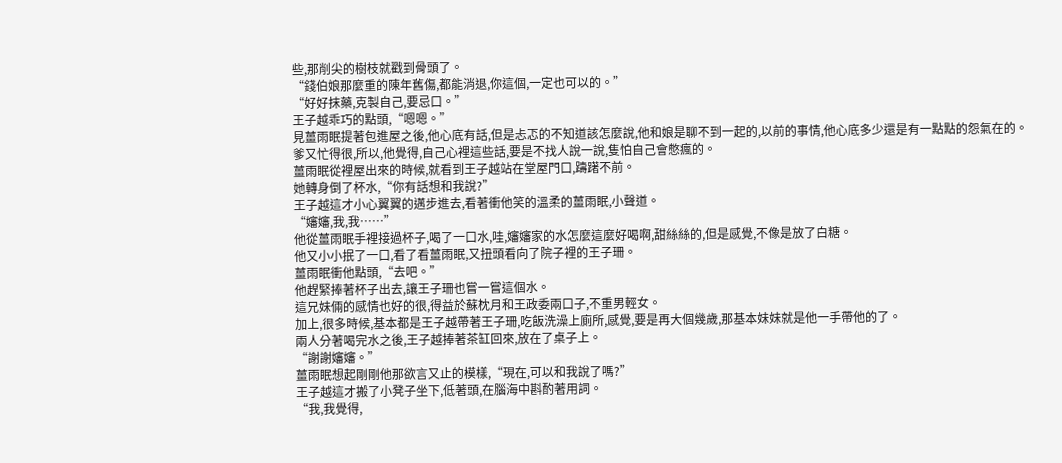些,那削尖的樹枝就戳到骨頭了。
“錢伯娘那麼重的陳年舊傷,都能消退,你這個,一定也可以的。”
“好好抹藥,克製自己,要忌口。”
王子越乖巧的點頭,“嗯嗯。”
見薑雨眠提著包進屋之後,他心底有話,但是忐忑的不知道該怎麼說,他和娘是聊不到一起的,以前的事情,他心底多少還是有一點點的怨氣在的。
爹又忙得很,所以,他覺得,自己心裡這些話,要是不找人說一說,隻怕自己會憋瘋的。
薑雨眠從裡屋出來的時候,就看到王子越站在堂屋門口,躊躇不前。
她轉身倒了杯水,“你有話想和我說?”
王子越這才小心翼翼的邁步進去,看著衝他笑的溫柔的薑雨眠,小聲道。
“嬸嬸,我,我……”
他從薑雨眠手裡接過杯子,喝了一口水,哇,嬸嬸家的水怎麼這麼好喝啊,甜絲絲的,但是感覺,不像是放了白糖。
他又小小抿了一口,看了看薑雨眠,又扭頭看向了院子裡的王子珊。
薑雨眠衝他點頭,“去吧。”
他趕緊捧著杯子出去,讓王子珊也嘗一嘗這個水。
這兄妹倆的感情也好的很,得益於蘇枕月和王政委兩口子,不重男輕女。
加上,很多時候,基本都是王子越帶著王子珊,吃飯洗澡上廁所,感覺,要是再大個幾歲,那基本妹妹就是他一手帶他的了。
兩人分著喝完水之後,王子越捧著茶缸回來,放在了桌子上。
“謝謝嬸嬸。”
薑雨眠想起剛剛他那欲言又止的模樣,“現在,可以和我說了嗎?”
王子越這才搬了小凳子坐下,低著頭,在腦海中斟酌著用詞。
“我,我覺得,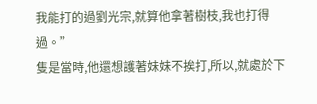我能打的過劉光宗,就算他拿著樹枝,我也打得過。”
隻是當時,他還想護著妹妹不挨打,所以,就處於下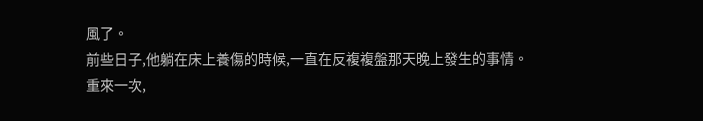風了。
前些日子,他躺在床上養傷的時候,一直在反複複盤那天晚上發生的事情。
重來一次,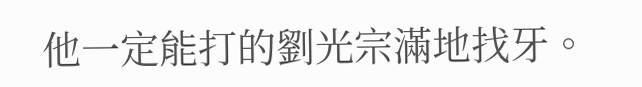他一定能打的劉光宗滿地找牙。